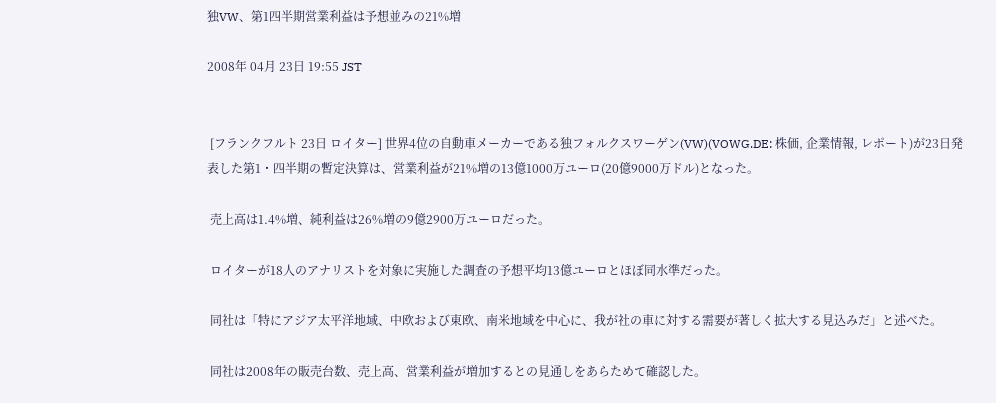独VW、第1四半期営業利益は予想並みの21%増

2008年 04月 23日 19:55 JST


 [フランクフルト 23日 ロイター] 世界4位の自動車メーカーである独フォルクスワーゲン(VW)(VOWG.DE: 株価, 企業情報, レポート)が23日発表した第1・四半期の暫定決算は、営業利益が21%増の13億1000万ユーロ(20億9000万ドル)となった。

 売上高は1.4%増、純利益は26%増の9億2900万ユーロだった。

 ロイターが18人のアナリストを対象に実施した調査の予想平均13億ユーロとほぼ同水準だった。

 同社は「特にアジア太平洋地域、中欧および東欧、南米地域を中心に、我が社の車に対する需要が著しく拡大する見込みだ」と述べた。

 同社は2008年の販売台数、売上高、営業利益が増加するとの見通しをあらためて確認した。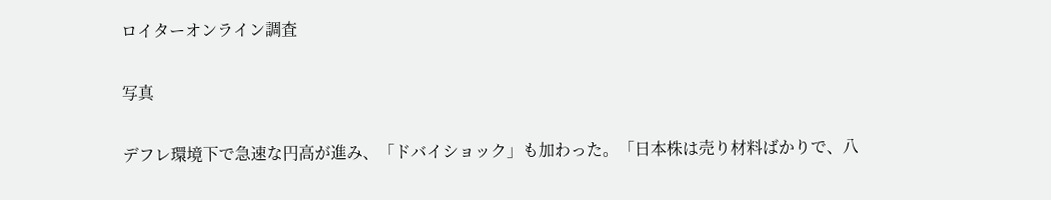ロイターオンライン調査

写真

デフレ環境下で急速な円高が進み、「ドバイショック」も加わった。「日本株は売り材料ばかりで、八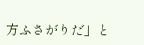方ふさがりだ」と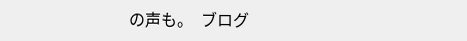の声も。  ブログ